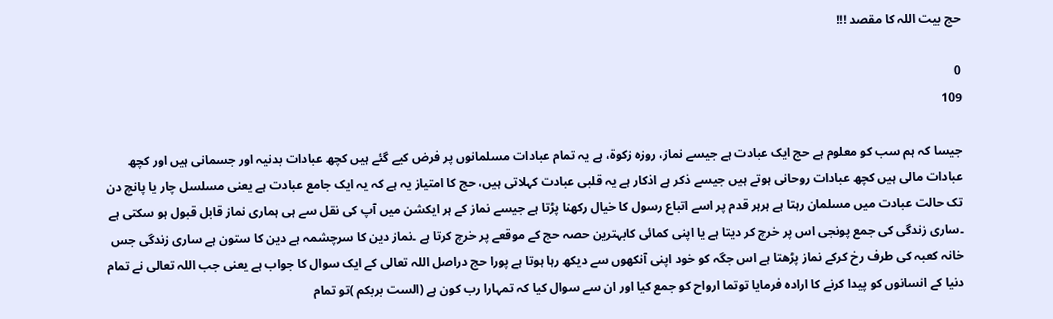حج بیت اللہ کا مقصد !!!

0
109

جیسا کہ ہم سب کو معلوم ہے حج ایک عبادت ہے جیسے نماز، روزہ زکوة، ہے یہ تمام عبادات مسلمانوں پر فرض کیے گئے ہیں کچھ عبادات بدنیہ اور جسمانی ہیں اور کچھ عبادات مالی ہیں کچھ عبادات روحانی ہوتے ہیں جیسے ذکر ہے اذکار ہے یہ قلبی عبادت کہلاتی ہیں، حج کا امتیاز یہ ہے کہ یہ ایک جامع عبادت ہے یعنی مسلسل چار یا پانچ دن تک حالت عبادت میں مسلمان رہتا ہے ہرہر قدم پر اسے اتباع رسول کا خیال رکھنا پڑتا ہے جیسے نماز کے ہر ایکشن میں آپ کی نقل سے ہی ہماری نماز قابل قبول ہو سکتی ہے ۔ساری زندگی کی جمع پونجی اس پر خرچ کر دیتا ہے یا اپنی کمائی کابہترین حصہ حج کے موقعے پر خرچ کرتا ہے ۔نماز دین کا سرچشمہ ہے دین کا ستون ہے ساری زندگی جس خانہ کعبہ کی طرف رخ کرکے نماز پڑھتا ہے اس جگہ کو خود اپنی آنکھوں سے دیکھ رہا ہوتا ہے پورا حج دراصل اللہ تعالی کے ایک سوال کا جواب ہے یعنی جب اللہ تعالی نے تمام دنیا کے انسانوں کو پیدا کرنے کا ارادہ فرمایا توتما ارواح کو جمع کیا اور ان سے سوال کیا کہ تمہارا رب کون ہے (الست بربکم )تو تمام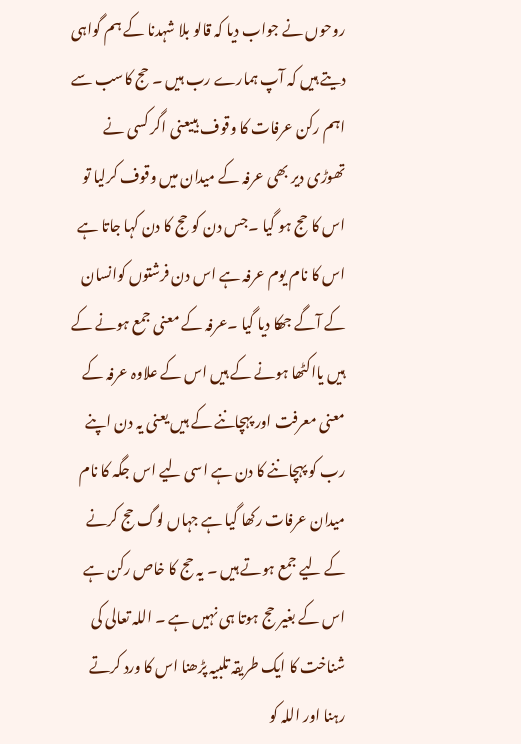روحوں نے جواب دیا کہ قالو بلا شہدنا کے ہم گواہی دیتے ہیں کہ آپ ہمارے رب ہیں ۔ حج کاسب سے اہم رکن عرفات کا وقوف ہییعنی اگر کسی نے تھوڑی دیر بھی عرفہ کے میدان میں وقوف کرلیا تو اس کا حج ہو گیا ۔جس دن کو حج کا دن کہا جاتا ہے اس کا نام یوم عرفہ ہے اس دن فرشتوں کوانسان کے آگے جھکا دیا گیا ۔عرفہ کے معنی جمع ہونے کے ہیں یااکٹھا ہونے کے ہیں اس کے علاوہ عرفہ کے معنی معرفت اور پہچاننے کے ہیں یعنی یہ دن اپنے رب کو پہچاننے کا دن ہے اسی لیے اس جگہ کا نام میدان عرفات رکھا گیا ہے جہاں لوگ حج کرنے کے لیے جمع ہوتے ہیں ۔ یہ حج کا خاص رکن ہے اس کے بغیر حج ہوتا ہی نہیں ہے ۔ اللہ تعالی کی شناخت کا ایک طریقہ تلبیہ پڑھنا اس کا ورد کرتے رہنا اور اللہ کو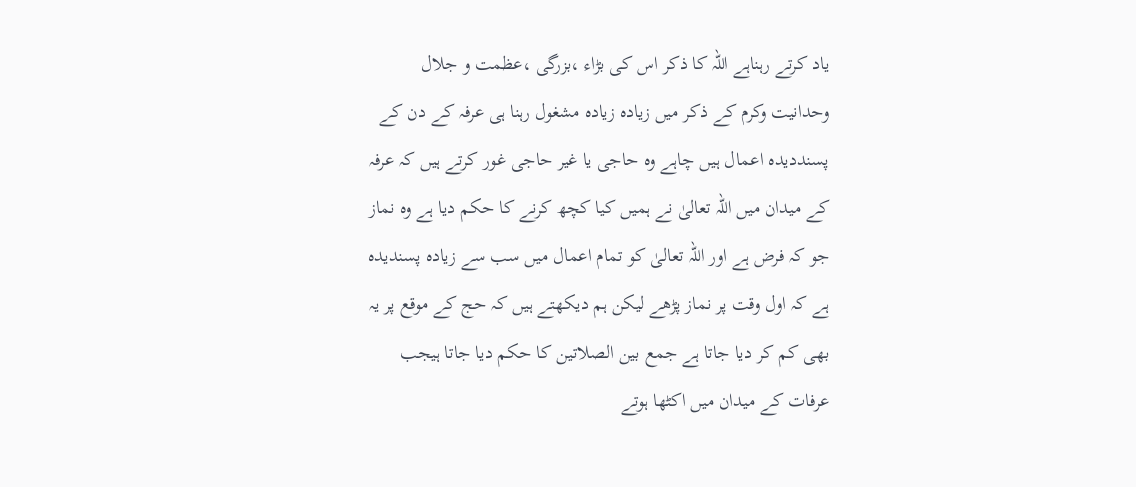یاد کرتے رہناہے اللہ کا ذکر اس کی بڑاء ،بزرگی ،عظمت و جلال وحدانیت وکرم کے ذکر میں زیادہ زیادہ مشغول رہنا ہی عرفہ کے دن کے پسنددیدہ اعمال ہیں چاہے وہ حاجی یا غیر حاجی غور کرتے ہیں کہ عرفہ کے میدان میں اللہ تعالیٰ نے ہمیں کیا کچھ کرنے کا حکم دیا ہے وہ نماز جو کہ فرض ہے اور اللہ تعالیٰ کو تمام اعمال میں سب سے زیادہ پسندیدہ ہے کہ اول وقت پر نماز پڑھے لیکن ہم دیکھتے ہیں کہ حج کے موقع پر یہ بھی کم کر دیا جاتا ہے جمع بین الصلاتین کا حکم دیا جاتا ہیجب عرفات کے میدان میں اکٹھا ہوتے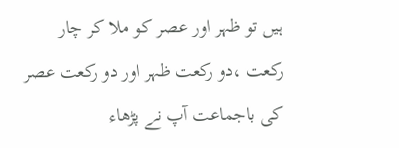ہیں تو ظہر اور عصر کو ملا کر چار رکعت ،دو رکعت ظہر اور دو رکعت عصر کی باجماعت آپ نے پڑھاء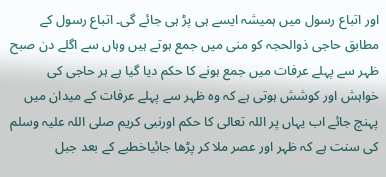اور اتباع رسول میں ہمیشہ ایسے ہی پڑ ہی جائے گی۔ اتباع رسول کے مطابق حاجی ذوالحجہ کو منی میں جمع ہوتے ہیں وہاں سے اگلے دن صبح ظہر سے پہلے عرفات میں جمع ہونے کا حکم دیا گیا ہے ہر حاجی کی خواہش اور کوشش ہوتی ہے کہ وہ ظہر سے پہلے عرفات کے میدان میں پہنچ جائے اب یہاں پر اللہ تعالی کا حکم اورنبی کریم صلی اللہ علیہ وسلم کی سنت ہے کہ ظہر اور عصر ملا کر پڑھا جائیاخطبے کے بعد جبل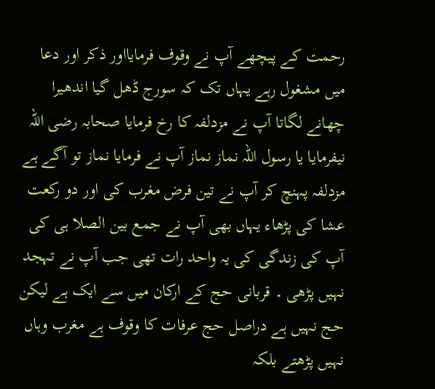رحمت کے پیچھے آپ نے وقوف فرمایااور ذکر اور دعا میں مشغول رہے یہاں تک کہ سورج ڈھل گیا اندھیرا چھانے لگاتا آپ نے مزدلفہ کا رخ فرمایا صحابہ رضی اللہ نیفرمایا یا رسول اللہ نماز نماز آپ نے فرمایا نماز تو آگے ہے مزدلفہ پہنچ کر آپ نے تین فرض مغرب کی اور دو رکعت عشا کی پڑھاء یہاں بھی آپ نے جمع بین الصلا ہی کی آپ کی زندگی کی یہ واحد رات تھی جب آپ نے تہجد نہیں پڑھی ۔ قربانی حج کے ارکان میں سے ایک ہے لیکن حج نہیں ہے دراصل حج عرفات کا وقوف ہے مغرب وہاں نہیں پڑھتے بلکہ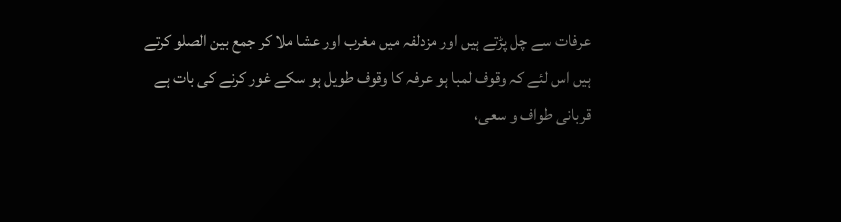عرفات سے چل پڑتے ہیں اور مزدلفہ میں مغرب اور عشا ملا کر جمع بین الصلو کرتے ہیں اس لئے کہ وقوف لمبا ہو عرفہ کا وقوف طویل ہو سکے غور کرنے کی بات ہے قربانی طواف و سعی،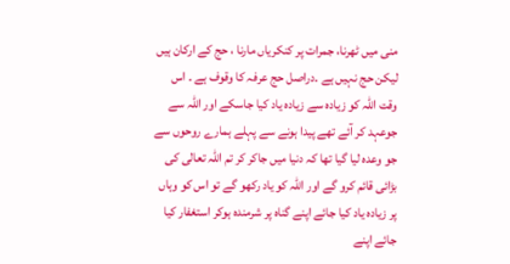منی میں ٹھرنا، جمرات پر کنکریاں مارنا ، حج کے ارکان ہیں لیکن حج نہیں ہے ۔دراصل حج عرفہ کا وقوف ہے ۔ اس وقت اللہ کو زیادہ سے زیادہ یاد کیا جاسکے اور اللہ سے جوعہد کر آئے تھے پیدا ہونے سے پہلے ہمارے روحوں سے جو وعدہ لیا گیا تھا کہ دنیا میں جاکر کر تم اللہ تعالی کی بڑائی قائم کرو گے اور اللہ کو یاد رکھو گے تو اس کو وہاں پر زیادہ یاد کیا جائے اپنے گناہ پر شرمندہ ہوکر استغفار کیا جائے اپنے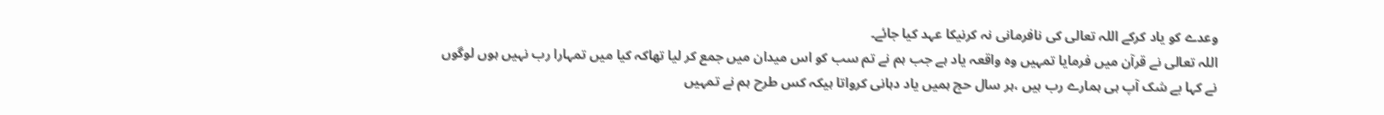وعدے کو یاد کرکے اللہ تعالی کی نافرمانی نہ کرنیکا عہد کیا جائے۔
اللہ تعالی نے قرآن میں فرمایا تمہیں وہ واقعہ یاد ہے جب ہم نے تم سب کو اس میدان میں جمع کر لیا تھاکہ کیا میں تمہارا رب نہیں ہوں لوگوں نے کہا بے شک آپ ہی ہمارے رب ہیں ،ہر سال حج ہمیں یاد دہانی کرواتا ہیکہ کس طرح ہم نے تمہیں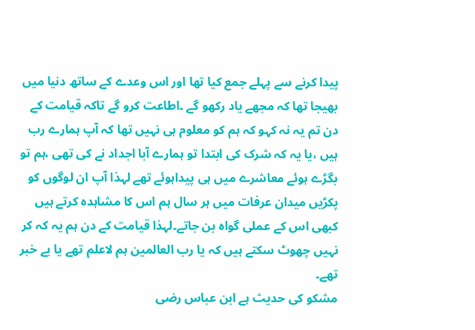پیدا کرنے سے پہلے جمع کیا تھا اور اس وعدے کے ساتھ دنیا میں بھیجا تھا کہ مجھے یاد رکھو گے ۔اطاعت کرو گے تاکہ قیامت کے دن تم یہ نہ کہو کہ ہم کو معلوم ہی نہیں تھا کہ آپ ہمارے رب ہیں ،یا یہ کہ شرک کی ابتدا تو ہمارے آبا اجداد نے کی تھی ،ہم تو بگڑے ہوئے معاشرے میں ہی پیداہوئے تھے لہذا آپ ان لوگوں کو پکڑیں میدان عرفات میں ہر سال ہم اس کا مشاہدہ کرتے ہیں کبھی اس کے عملی گواہ بن جاتے۔لہذا قیامت کے دن ہم یہ کہ کر نہیں چھوٹ سکتے ہیں کہ یا رب العالمین ہم لاعلم تھے یا بے خبر تھے۔
مشکو کی حدیث ہے ابن عباس رضی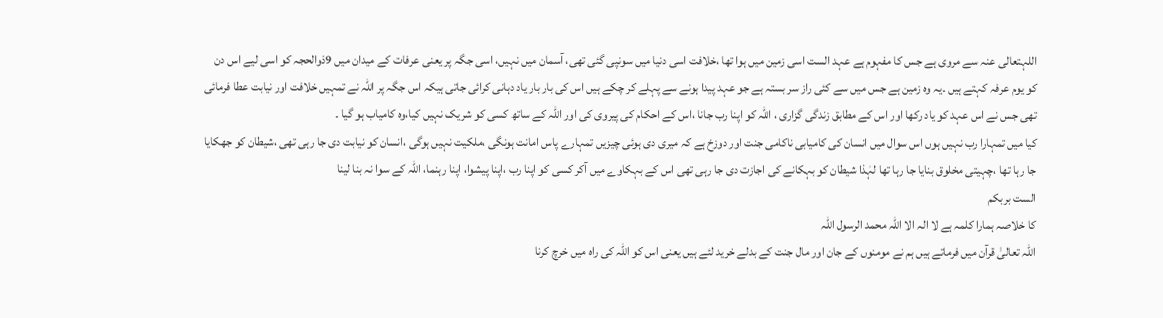اللہتعالی عنہ سے مروی ہے جس کا مفہوم ہے عہد الست اسی زمین میں ہوا تھا ،خلافت اسی دنیا میں سونپی گئی تھی، آسمان میں نہیں، اسی جگہ پر یعنی عرفات کے میدان میں 9ذوالحجہ کو اسی لیے اس دن کو یوم عرفہ کہتے ہیں ۔یہ وہ زمین ہے جس میں سے کئی راز سر بستہ ہے جو عہد پیدا ہونے سے پہلے کر چکے ہیں اس کی بار بار یاد دہانی کرائی جاتی ہیکہ اس جگہ پر اللہ نے تمہیں خلافت اور نیابت عطا فرمائی تھی جس نے اس عہد کو یاد رکھا اور اس کے مطابق زندگی گزاری ، اللہ کو اپنا رب جانا ،اس کے احکام کی پیروی کی اور اللہ کے ساتھ کسی کو شریک نہیں کیا،وہ کامیاب ہو گیا ۔
کیا میں تمہارا رب نہیں ہوں اس سوال میں انسان کی کامیابی ناکامی جنت اور دوزخ ہے کہ میری دی ہوئی چیزیں تمہارے پاس امانت ہونگی ،ملکیت نہیں ہوگی ،انسان کو نیابت دی جا رہی تھی ،شیطان کو جھکایا جا رہا تھا ،چہیتی مخلوق بنایا جا رہا تھا لہٰذا شیطان کو بہکانے کی اجازت دی جا رہی تھی اس کے بہکاوے میں آکر کسی کو اپنا رب ،اپنا پیشوا، اپنا رہنما، اللہ کے سوا نہ بنا لینا
الست بربکم
کا خلاصہ ہمارا کلمہ ہے لا الہ الا اللہ محمد الرسول اللہ
اللہ تعالیٰ قرآن میں فرماتے ہیں ہم نے مومنوں کے جان اور مال جنت کے بدلے خرید لئے ہیں یعنی اس کو اللہ کی راہ میں خرچ کرنا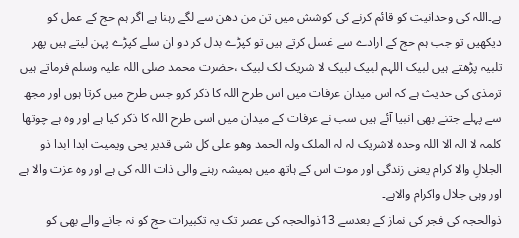ہے۔اللہ کی وحدانیت کو قائم کرنے کی کوشش میں تن من دھن سے لگے رہنا ہے اگر ہم حج کے عمل کو دیکھیں تو جب ہم حج کے ارادے سے غسل کرتے ہیں تو کپڑے بدل کر دو ان سلے کپڑے پہن لیتے ہیں پھر تلبیہ پڑھتے ہیں لبیک اللہم لبیک لبیک لا شریک لک لبیک ،حضرت محمد صلی اللہ علیہ وسلم فرماتے ہیں ترمذی کی حدیث ہے کہ اس میدان عرفات میں اس طرح اللہ کا ذکر کرو جس طرح میں کرتا ہوں اور مجھ سے پہلے جتنے بھی انبیا آئے ہیں سب نے عرفات کے میدان میں اسی طرح اللہ کا ذکر کیا ہے اور وہ ہے چوتھا کلمہ لا الہ الا اللہ وحدہ لاشریک لہ لہ الملک ولہ الحمد وھو علی کل شی قدیر یحی ویمیت ابدا ابدا ذو الجلالِ والا کرام یعنی زندگی اور موت اس کے ہاتھ میں ہمیشہ رہنے والی ذات اللہ کی ہے اور وہ عزت والا ہے اور وہی جلال واکرام والاہے۔
ذوالحجہ کی فجر کی نماز کے بعدسے 13ذوالحجہ کی عصر تک یہ تکبیرات حج کو نہ جانے والے بھی کو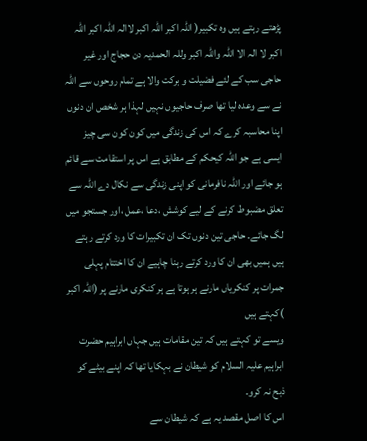پڑھتے رہتے ہیں وہ تکبیر( اللہ اکبر اللہ اکبر لاالہ اللہ اکبر اللہ اکبر لا الہ الا اللہ واللہ اکبر وللہ الحمدیہ دن حجاج اور غیر حاجی سب کے لئے فضیلت و برکت والا ہے تمام روحوں سے اللہ نے سے وعدہ لیا تھا صرف حاجیوں نہیں لہذا ہر شخص ان دنوں اپنا محاسبہ کرے کہ اس کی زندگی میں کون کون سی چیز ایسی ہے جو اللہ کیحکم کے مطابق ہے اس پر استقامت سے قائم ہو جائے اور اللہ نافرمانی کو اپنی زندگی سے نکال دے اللہ سے تعلق مضبوط کرنے کے لیے کوشش ،دعا ،عمل ،اور جستجو میں لگ جائے۔ حاجی تین دنوں تک ان تکبیرات کا ورد کرتے رہتے ہیں ہمیں بھی ان کا ورد کرتے رہنا چاہیے ان کا اختتام پہلی جمرات پر کنکریاں مارنے ہر ہوتا ہے ہر کنکری مارنے پر (اللہ اکبر )کہتے ہیں
ویسے تو کہتے ہیں کہ تین مقامات ہیں جہاں ابراہیم حضرت ابراہیم علیہ السلام کو شیطان نے بہکایا تھا کہ اپنے بیٹے کو ذبح نہ کرو۔
اس کا اصل مقصد یہ ہے کہ شیطان سے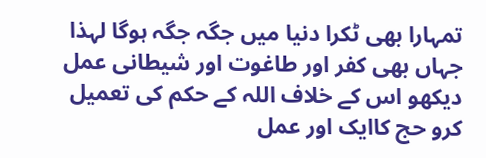تمہارا بھی ٹکرا دنیا میں جگہ جگہ ہوگا لہذا جہاں بھی کفر اور طاغوت اور شیطانی عمل دیکھو اس کے خلاف اللہ کے حکم کی تعمیل کرو حج کاایک اور عمل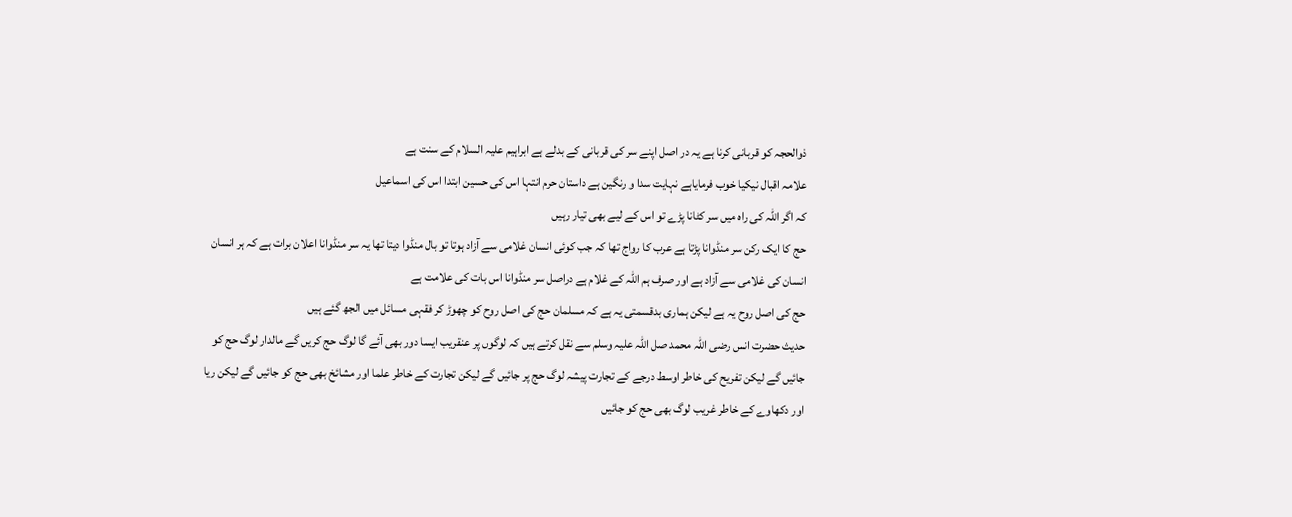ذوالحجہ کو قربانی کرنا ہے یہ در اصل اپنے سر کی قربانی کے بدلے ہے ابراہیم علیہ السلام کے سنت ہے
علامہ اقبال نیکیا خوب فرمایاہے نہایت سدا و رنگین ہے داستان حرم انتہا اس کی حسین ابتدا اس کی اسماعیل
کہ اگر اللہ کی راہ میں سر کٹانا پڑے تو اس کے لیے بھی تیار رہیں
حج کا ایک رکن سر منڈوانا پڑتا ہے عرب کا رواج تھا کہ جب کوئی انسان غلامی سے آزاد ہوتا تو بال منڈوا دیتا تھا یہ سر منڈوانا اعلان برات ہے کہ ہر انسان انسان کی غلامی سے آزاد ہے اور صرف ہم اللہ کے غلام ہے دراصل سر منڈوانا اس بات کی علامت ہے
حج کی اصل روح یہ ہے لیکن ہماری بدقسمتی یہ ہے کہ مسلمان حج کی اصل روح کو چھوڑ کر فقہی مسائل میں الجھ گئے ہیں
حدیث حضرت انس رضی اللہ محمد صل اللہ علیہ وسلم سے نقل کرتے ہیں کہ لوگوں پر عنقریب ایسا دور بھی آئے گا لوگ حج کریں گے مالدار لوگ حج کو جائیں گے لیکن تفریح کی خاطر اوسط درجے کے تجارت پیشہ لوگ حج پر جائیں گے لیکن تجارت کے خاطر علما اور مشائخ بھی حج کو جائیں گے لیکن ریا اور دکھاوے کے خاطر غریب لوگ بھی حج کو جائیں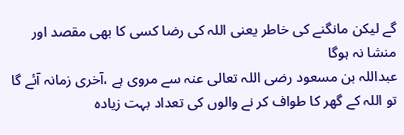گے لیکن مانگنے کی خاطر یعنی اللہ کی رضا کسی کا بھی مقصد اور منشا نہ ہوگا
عبداللہ بن مسعود رضی اللہ تعالی عنہ سے مروی ہے ،آخری زمانہ آئے گا تو اللہ کے گھر کا طواف کر نے والوں کی تعداد بہت زیادہ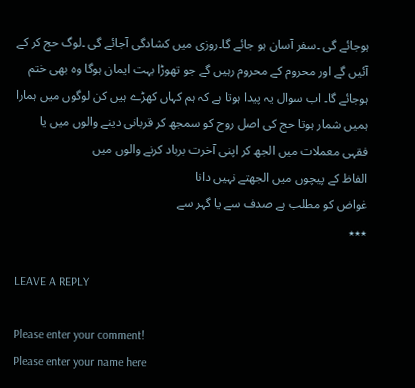ہوجائے گی ۔سفر آسان ہو جائے گا۔روزی میں کشادگی آجائے گی ۔لوگ حج کر کے آئیں گے اور محروم کے محروم رہیں گے جو تھوڑا بہت ایمان ہوگا وہ بھی ختم ہوجائے گا۔ اب سوال یہ پیدا ہوتا ہے کہ ہم کہاں کھڑے ہیں کن لوگوں میں ہمارا ہمیں شمار ہوتا حج کی اصل روح کو سمجھ کر قربانی دینے والوں میں یا فقہی معملات میں الجھ کر اپنی آخرت برباد کرنے والوں میں
الفاظ کے پیچوں میں الجھتے نہیں دانا
غواض کو مطلب ہے صدف سے یا گہر سے
٭٭٭

LEAVE A REPLY

Please enter your comment!
Please enter your name here